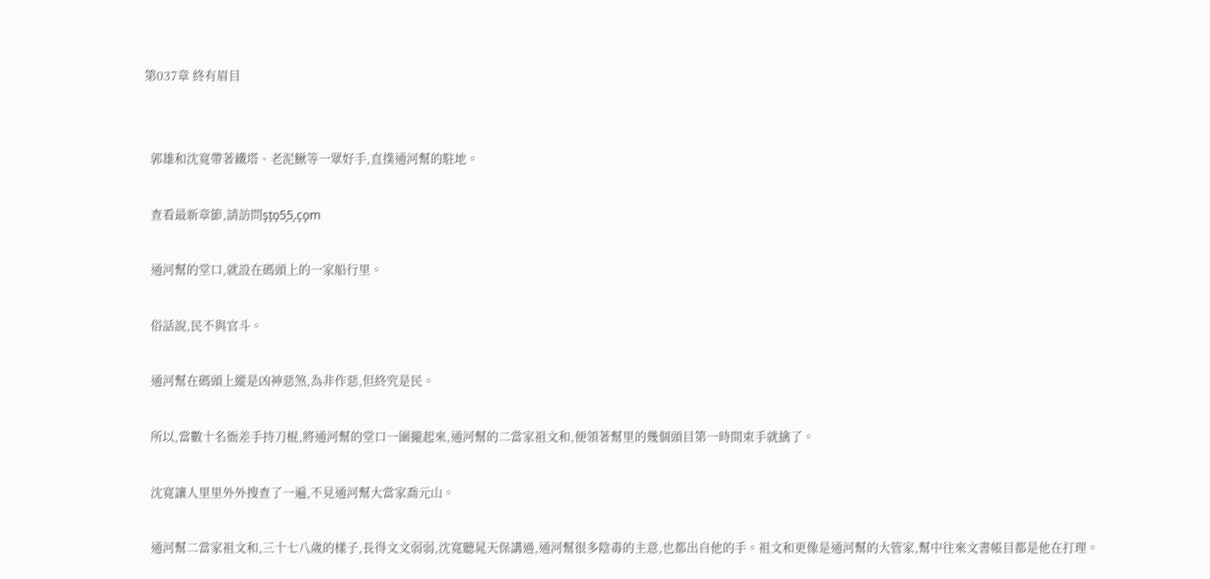第037章 終有眉目


  郭雄和沈寬帶著鐵塔、老泥鰍等一眾好手,直撲通河幫的駐地。

  查看最新章節,請訪問s͎t͎o͎5͎5͎.c͎o͎m

  通河幫的堂口,就設在碼頭上的一家船行里。

  俗話說,民不與官斗。

  通河幫在碼頭上縱是凶神惡煞,為非作惡,但終究是民。

  所以,當數十名衙差手持刀棍,將通河幫的堂口一圍攏起來,通河幫的二當家祖文和,便領著幫里的幾個頭目第一時間束手就擒了。

  沈寬讓人里里外外搜查了一遍,不見通河幫大當家喬元山。

  通河幫二當家祖文和,三十七八歲的樣子,長得文文弱弱,沈寬聽晁天保講過,通河幫很多陰毒的主意,也都出自他的手。祖文和更像是通河幫的大管家,幫中往來文書帳目都是他在打理。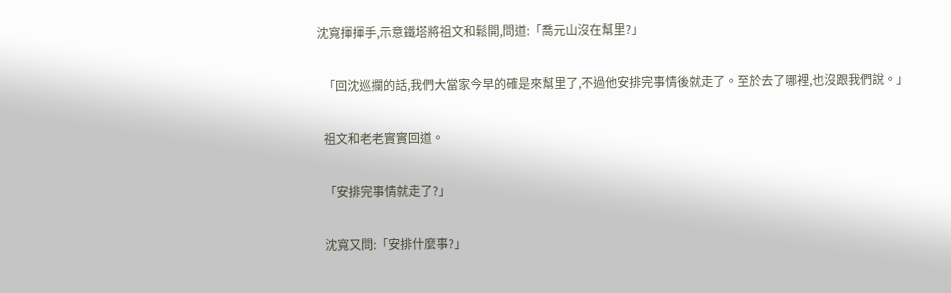沈寬揮揮手,示意鐵塔將祖文和鬆開,問道:「喬元山沒在幫里?」

  「回沈巡攔的話,我們大當家今早的確是來幫里了,不過他安排完事情後就走了。至於去了哪裡,也沒跟我們說。」

  祖文和老老實實回道。

  「安排完事情就走了?」

  沈寬又問:「安排什麼事?」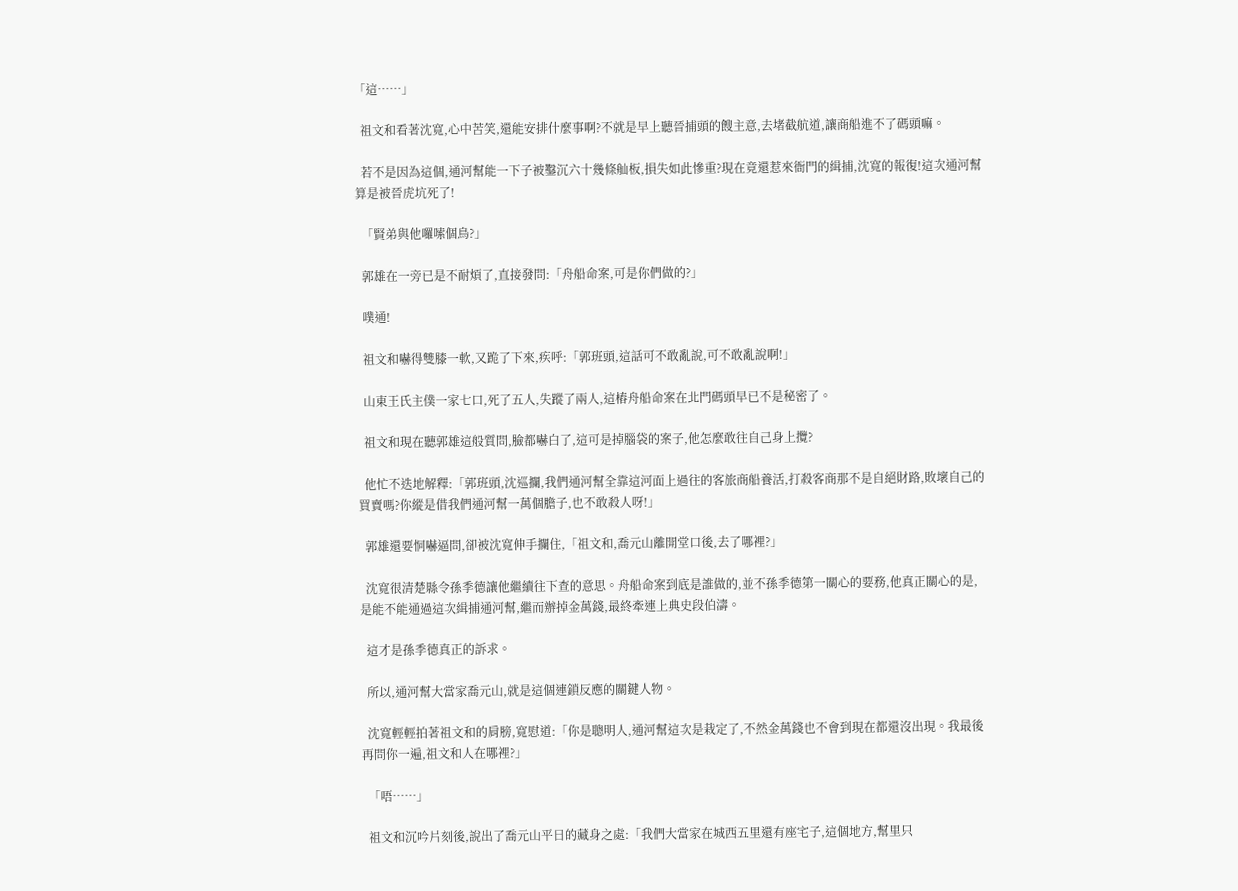「這……」

  祖文和看著沈寬,心中苦笑,還能安排什麼事啊?不就是早上聽晉捕頭的餿主意,去堵截航道,讓商船進不了碼頭嘛。

  若不是因為這個,通河幫能一下子被鑿沉六十幾條舢板,損失如此慘重?現在竟還惹來衙門的緝捕,沈寬的報復!這次通河幫算是被晉虎坑死了!

  「賢弟與他囉嗦個鳥?」

  郭雄在一旁已是不耐煩了,直接發問:「舟船命案,可是你們做的?」

  噗通!

  祖文和嚇得雙膝一軟,又跪了下來,疾呼:「郭班頭,這話可不敢亂說,可不敢亂說啊!」

  山東王氏主僕一家七口,死了五人,失蹤了兩人,這樁舟船命案在北門碼頭早已不是秘密了。

  祖文和現在聽郭雄這般質問,臉都嚇白了,這可是掉腦袋的案子,他怎麼敢往自己身上攬?

  他忙不迭地解釋:「郭班頭,沈巡攔,我們通河幫全靠這河面上過往的客旅商船養活,打殺客商那不是自絕財路,敗壞自己的買賣嗎?你縱是借我們通河幫一萬個膽子,也不敢殺人呀!」

  郭雄還要恫嚇逼問,卻被沈寬伸手攔住,「祖文和,喬元山離開堂口後,去了哪裡?」

  沈寬很清楚縣令孫季德讓他繼續往下查的意思。舟船命案到底是誰做的,並不孫季德第一關心的要務,他真正關心的是,是能不能通過這次緝捕通河幫,繼而辦掉金萬錢,最終牽連上典史段伯濤。

  這才是孫季德真正的訴求。

  所以,通河幫大當家喬元山,就是這個連鎖反應的關鍵人物。

  沈寬輕輕拍著祖文和的肩膀,寬慰道:「你是聰明人,通河幫這次是栽定了,不然金萬錢也不會到現在都還沒出現。我最後再問你一遍,祖文和人在哪裡?」

  「唔……」

  祖文和沉吟片刻後,說出了喬元山平日的藏身之處:「我們大當家在城西五里還有座宅子,這個地方,幫里只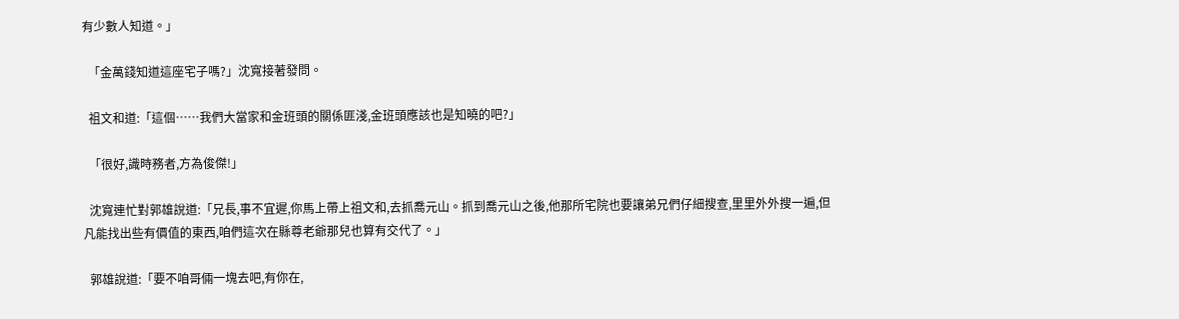有少數人知道。」

  「金萬錢知道這座宅子嗎?」沈寬接著發問。

  祖文和道:「這個……我們大當家和金班頭的關係匪淺,金班頭應該也是知曉的吧?」

  「很好,識時務者,方為俊傑!」

  沈寬連忙對郭雄說道:「兄長,事不宜遲,你馬上帶上祖文和,去抓喬元山。抓到喬元山之後,他那所宅院也要讓弟兄們仔細搜查,里里外外搜一遍,但凡能找出些有價值的東西,咱們這次在縣尊老爺那兒也算有交代了。」

  郭雄說道:「要不咱哥倆一塊去吧,有你在,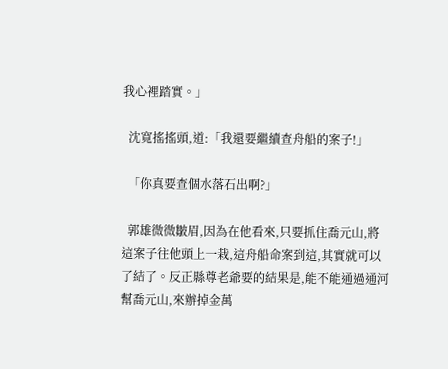我心裡踏實。」

  沈寬搖搖頭,道:「我還要繼續查舟船的案子!」

  「你真要查個水落石出啊?」

  郭雄微微皺眉,因為在他看來,只要抓住喬元山,將這案子往他頭上一栽,這舟船命案到這,其實就可以了結了。反正縣尊老爺要的結果是,能不能通過通河幫喬元山,來辦掉金萬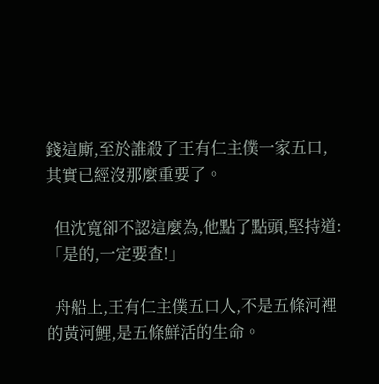錢這廝,至於誰殺了王有仁主僕一家五口,其實已經沒那麼重要了。

  但沈寬卻不認這麼為,他點了點頭,堅持道:「是的,一定要查!」

  舟船上,王有仁主僕五口人,不是五條河裡的黃河鯉,是五條鮮活的生命。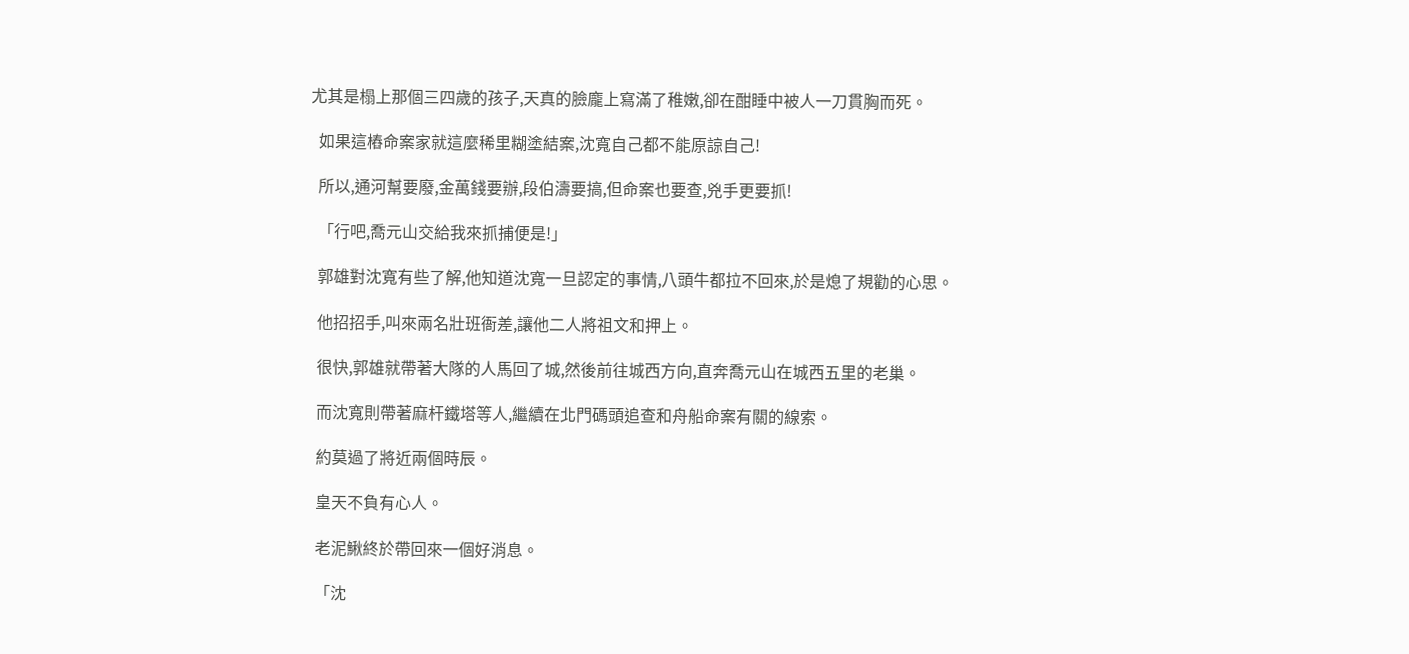尤其是榻上那個三四歲的孩子,天真的臉龐上寫滿了稚嫩,卻在酣睡中被人一刀貫胸而死。

  如果這樁命案家就這麼稀里糊塗結案,沈寬自己都不能原諒自己!

  所以,通河幫要廢,金萬錢要辦,段伯濤要搞,但命案也要查,兇手更要抓!

  「行吧,喬元山交給我來抓捕便是!」

  郭雄對沈寬有些了解,他知道沈寬一旦認定的事情,八頭牛都拉不回來,於是熄了規勸的心思。

  他招招手,叫來兩名壯班衙差,讓他二人將祖文和押上。

  很快,郭雄就帶著大隊的人馬回了城,然後前往城西方向,直奔喬元山在城西五里的老巢。

  而沈寬則帶著麻杆鐵塔等人,繼續在北門碼頭追查和舟船命案有關的線索。

  約莫過了將近兩個時辰。

  皇天不負有心人。

  老泥鰍終於帶回來一個好消息。

  「沈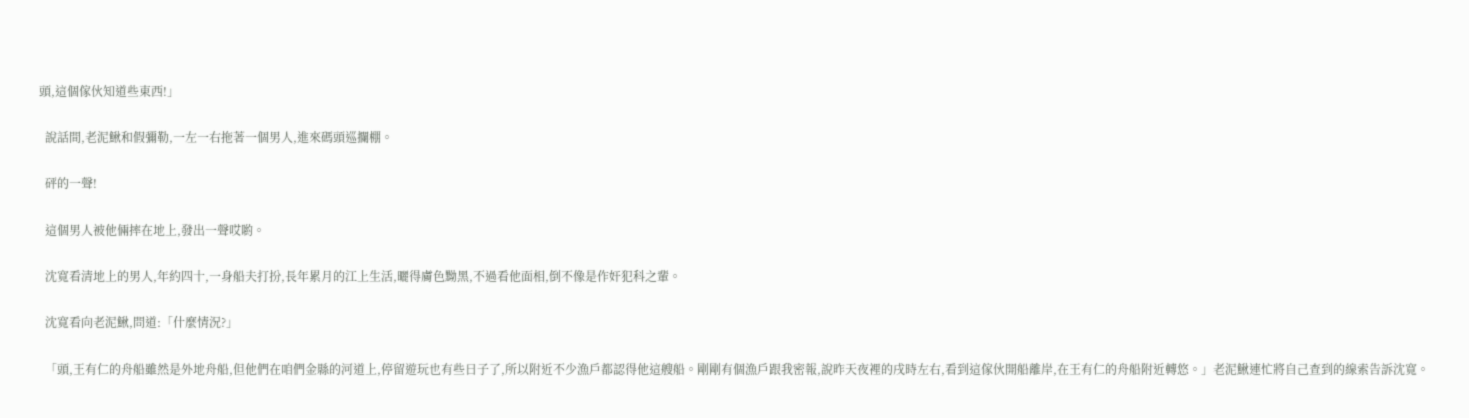頭,這個傢伙知道些東西!」

  說話間,老泥鰍和假彌勒,一左一右拖著一個男人,進來碼頭巡攔棚。

  砰的一聲!

  這個男人被他倆摔在地上,發出一聲哎喲。

  沈寬看清地上的男人,年約四十,一身船夫打扮,長年累月的江上生活,曬得膚色黝黑,不過看他面相,倒不像是作奸犯科之輩。

  沈寬看向老泥鰍,問道:「什麼情況?」

  「頭,王有仁的舟船雖然是外地舟船,但他們在咱們金縣的河道上,停留遊玩也有些日子了,所以附近不少漁戶都認得他這艘船。剛剛有個漁戶跟我密報,說昨天夜裡的戌時左右,看到這傢伙開船離岸,在王有仁的舟船附近轉悠。」老泥鰍連忙將自己查到的線索告訴沈寬。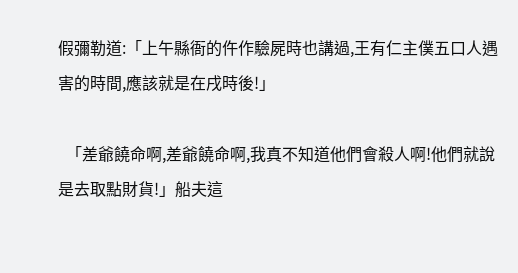假彌勒道:「上午縣衙的仵作驗屍時也講過,王有仁主僕五口人遇害的時間,應該就是在戌時後!」

  「差爺饒命啊,差爺饒命啊,我真不知道他們會殺人啊!他們就說是去取點財貨!」船夫這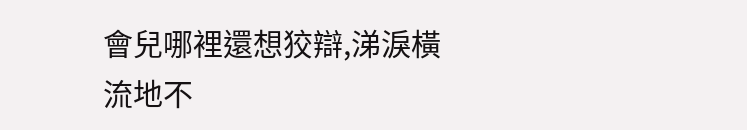會兒哪裡還想狡辯,涕淚橫流地不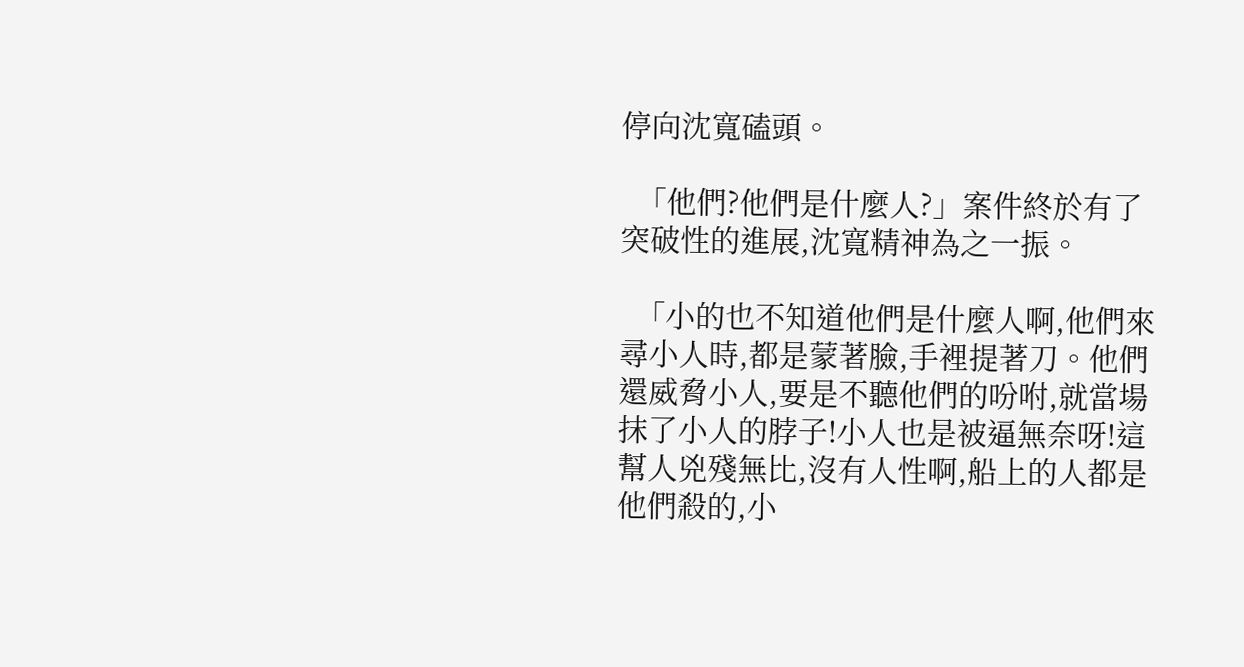停向沈寬磕頭。

  「他們?他們是什麼人?」案件終於有了突破性的進展,沈寬精神為之一振。

  「小的也不知道他們是什麼人啊,他們來尋小人時,都是蒙著臉,手裡提著刀。他們還威脅小人,要是不聽他們的吩咐,就當場抹了小人的脖子!小人也是被逼無奈呀!這幫人兇殘無比,沒有人性啊,船上的人都是他們殺的,小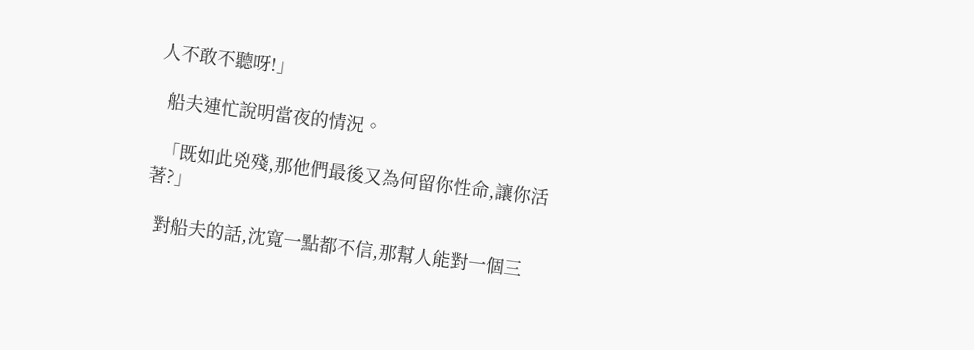人不敢不聽呀!」

  船夫連忙說明當夜的情況。

  「既如此兇殘,那他們最後又為何留你性命,讓你活著?」

  對船夫的話,沈寬一點都不信,那幫人能對一個三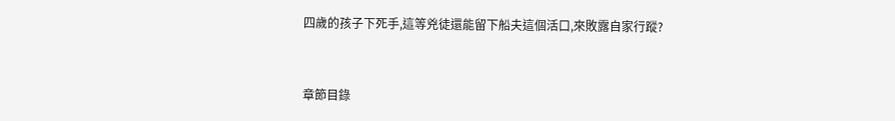四歲的孩子下死手,這等兇徒還能留下船夫這個活口,來敗露自家行蹤?


章節目錄